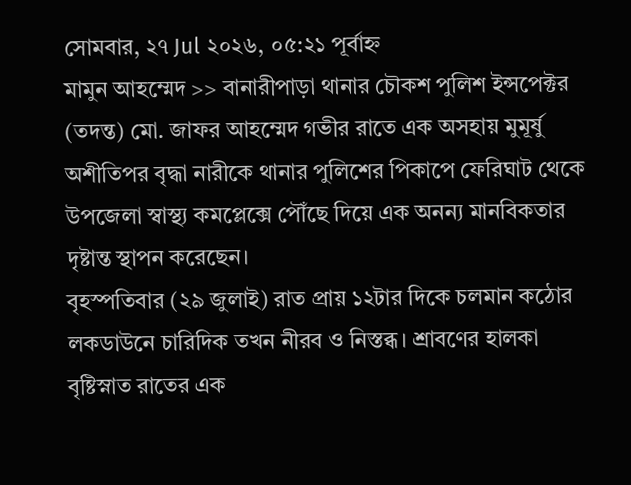সোমবার, ২৭ Jul ২০২৬, ০৫:২১ পূর্বাহ্ন
মামুন আহম্মেদ >> বানারীপাড়া থানার চৌকশ পুলিশ ইন্সপেক্টর (তদন্ত) মো. জাফর আহম্মেদ গভীর রাতে এক অসহায় মুমূর্ষু অশীতিপর বৃদ্ধা নারীকে থানার পুলিশের পিকাপে ফেরিঘাট থেকে উপজেলা স্বাস্থ্য কমপ্লেক্সে পৌঁছে দিয়ে এক অনন্য মানবিকতার দৃষ্টান্ত স্থাপন করেছেন।
বৃহস্পতিবার (২৯ জুলাই) রাত প্রায় ১২টার দিকে চলমান কঠোর লকডাউনে চারিদিক তখন নীরব ও নিস্তব্ধ। শ্রাবণের হালকা বৃষ্টিস্নাত রাতের এক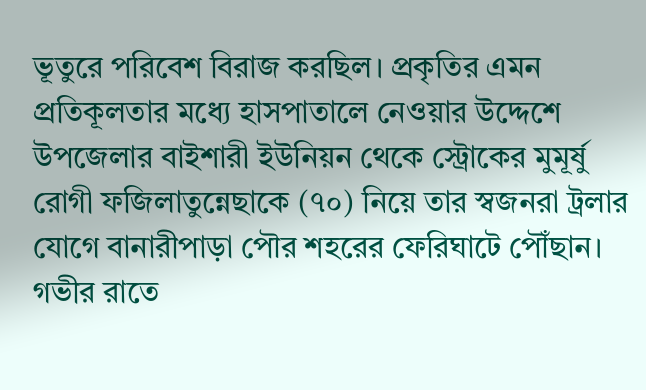ভূতুরে পরিবেশ বিরাজ করছিল। প্রকৃতির এমন প্রতিকূলতার মধ্যে হাসপাতালে নেওয়ার উদ্দেশে উপজেলার বাইশারী ইউনিয়ন থেকে স্ট্রোকের মুমূর্ষু রোগী ফজিলাতুন্নেছাকে (৭০) নিয়ে তার স্বজনরা ট্রলার যোগে বানারীপাড়া পৌর শহরের ফেরিঘাটে পৌঁছান। গভীর রাতে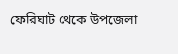ফেরিঘাট থেকে উপজেলা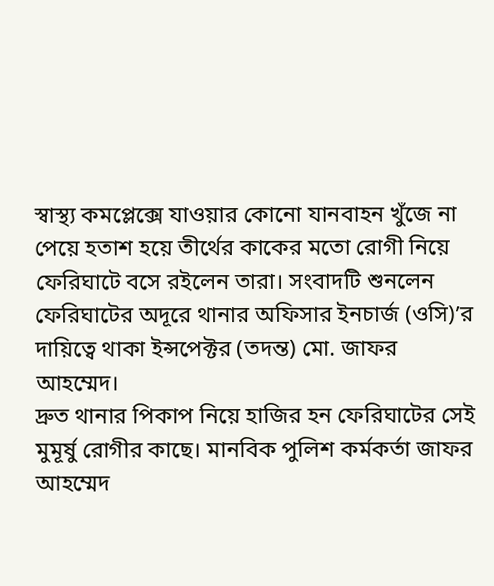স্বাস্থ্য কমপ্লেক্সে যাওয়ার কোনো যানবাহন খুঁজে না পেয়ে হতাশ হয়ে তীর্থের কাকের মতো রোগী নিয়ে ফেরিঘাটে বসে রইলেন তারা। সংবাদটি শুনলেন ফেরিঘাটের অদূরে থানার অফিসার ইনচার্জ (ওসি)’র দায়িত্বে থাকা ইন্সপেক্টর (তদন্ত) মো. জাফর আহম্মেদ।
দ্রুত থানার পিকাপ নিয়ে হাজির হন ফেরিঘাটের সেই মুমূর্ষু রোগীর কাছে। মানবিক পুলিশ কর্মকর্তা জাফর আহম্মেদ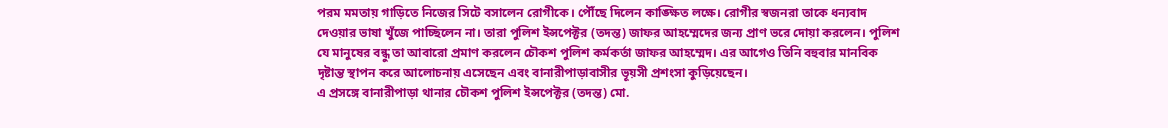পরম মমতায় গাড়িতে নিজের সিটে বসালেন রোগীকে। পৌঁছে দিলেন কাঙ্ক্ষিত লক্ষে। রোগীর স্বজনরা তাকে ধন্যবাদ দেওয়ার ভাষা খুঁজে পাচ্ছিলেন না। তারা পুলিশ ইন্সপেক্টর (তদন্ত) জাফর আহম্মেদের জন্য প্রাণ ভরে দোয়া করলেন। পুলিশ যে মানুষের বন্ধু তা আবারো প্রমাণ করলেন চৌকশ পুলিশ কর্মকর্তা জাফর আহম্মেদ। এর আগেও তিনি বহুবার মানবিক দৃষ্টান্ত স্থাপন করে আলোচনায় এসেছেন এবং বানারীপাড়াবাসীর ভূয়সী প্রশংসা কুড়িয়েছেন।
এ প্রসঙ্গে বানারীপাড়া থানার চৌকশ পুলিশ ইন্সপেক্টর (তদন্ত) মো.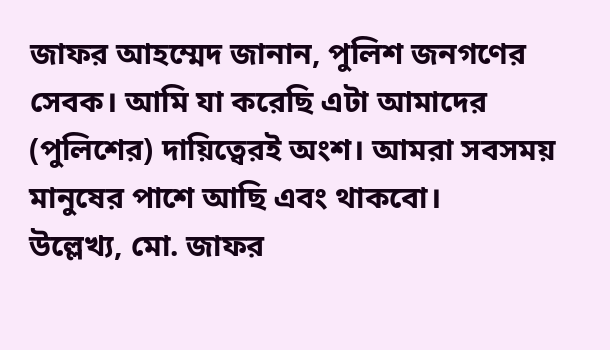জাফর আহম্মেদ জানান, পুলিশ জনগণের সেবক। আমি যা করেছি এটা আমাদের (পুলিশের) দায়িত্বেরই অংশ। আমরা সবসময় মানুষের পাশে আছি এবং থাকবো।
উল্লেখ্য, মো. জাফর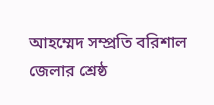আহম্মেদ সম্প্রতি বরিশাল জেলার শ্রেষ্ঠ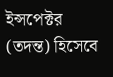ইন্সপেক্টর (তদন্ত) হিসেবে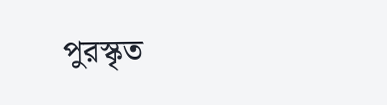পুরস্কৃত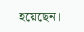হয়েছেন।